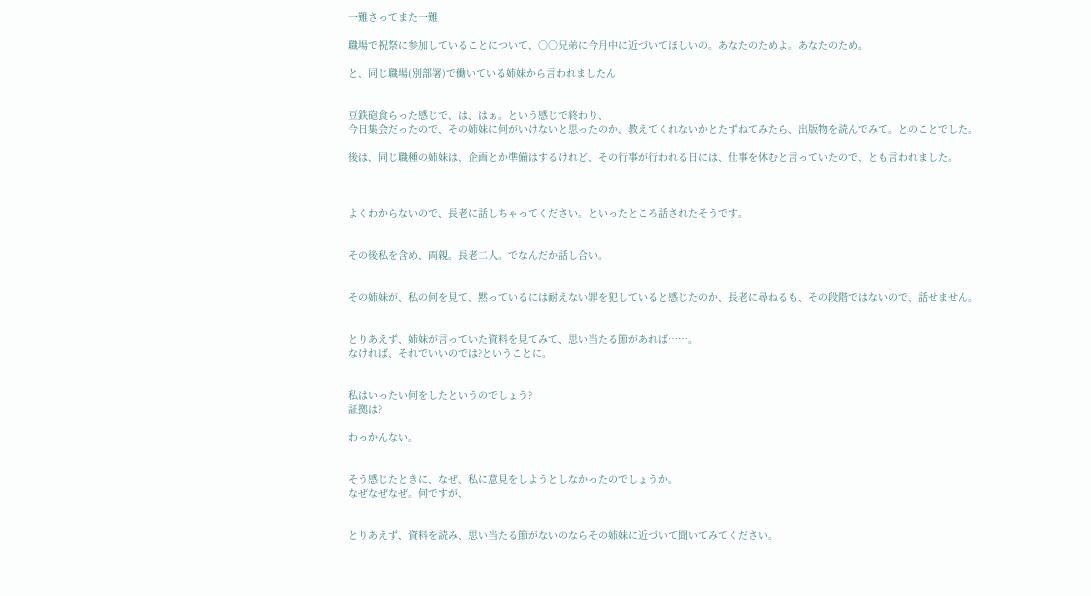一難さってまた一難

職場で祝祭に参加していることについて、○○兄弟に今月中に近づいてほしいの。あなたのためよ。あなたのため。

と、同じ職場(別部署)で働いている姉妹から言われましたん


豆鉄砲食らった感じで、は、はぁ。という感じで終わり、
今日集会だったので、その姉妹に何がいけないと思ったのか、教えてくれないかとたずねてみたら、出版物を読んでみて。とのことでした。

後は、同じ職種の姉妹は、企画とか準備はするけれど、その行事が行われる日には、仕事を休むと言っていたので、とも言われました。



よくわからないので、長老に話しちゃってください。といったところ話されたそうです。


その後私を含め、両親。長老二人。でなんだか話し合い。


その姉妹が、私の何を見て、黙っているには耐えない罪を犯していると感じたのか、長老に尋ねるも、その段階ではないので、話せません。


とりあえず、姉妹が言っていた資料を見てみて、思い当たる節があれば……。
なければ、それでいいのでは?ということに。


私はいったい何をしたというのでしょう?
証拠は?

わっかんない。


そう感じたときに、なぜ、私に意見をしようとしなかったのでしょうか。
なぜなぜなぜ。何ですが、


とりあえず、資料を読み、思い当たる節がないのならその姉妹に近づいて聞いてみてください。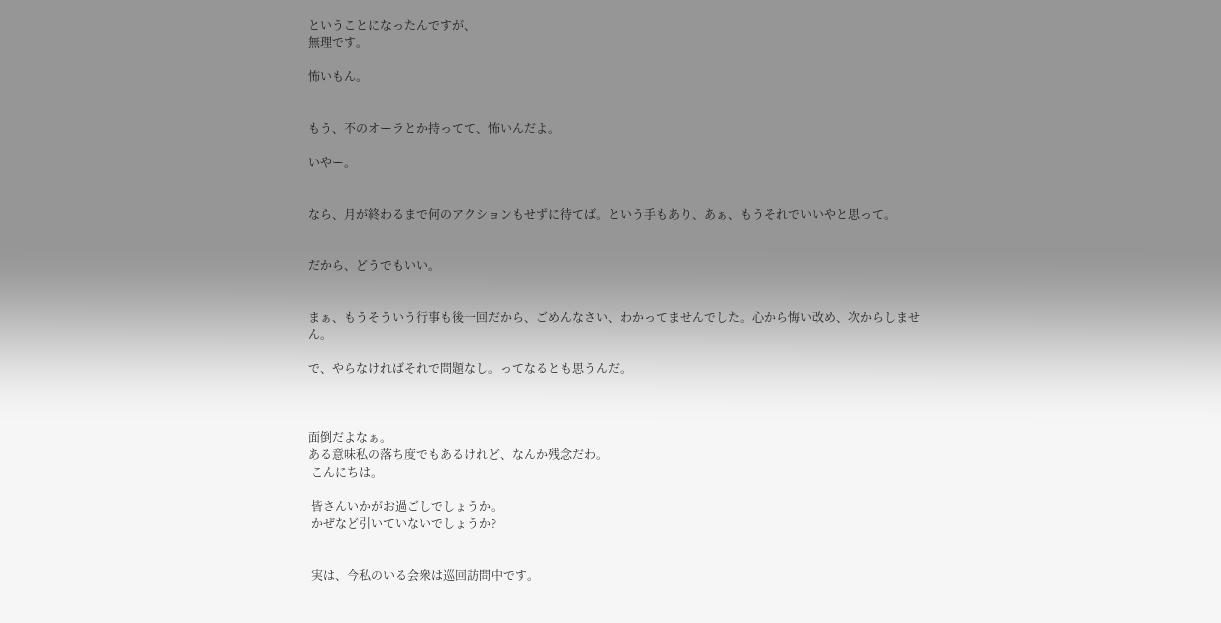ということになったんですが、
無理です。

怖いもん。


もう、不のオーラとか持ってて、怖いんだよ。

いやー。


なら、月が終わるまで何のアクションもせずに待てば。という手もあり、あぁ、もうそれでいいやと思って。


だから、どうでもいい。


まぁ、もうそういう行事も後一回だから、ごめんなさい、わかってませんでした。心から悔い改め、次からしません。

で、やらなければそれで問題なし。ってなるとも思うんだ。



面倒だよなぁ。
ある意味私の落ち度でもあるけれど、なんか残念だわ。
 こんにちは。

 皆さんいかがお過ごしでしょうか。
 かぜなど引いていないでしょうか?


 実は、今私のいる会衆は巡回訪問中です。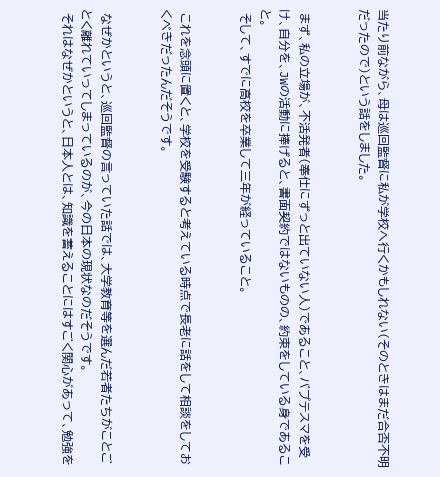当たり前ながら、母は巡回監督に私が学校へ行くかもしれない(そのときはまだ合否不明だったので)という話をしました。


 まず、私の立場が、不活発者(奉仕にずっと出ていない人)であること、バプテスマを受け、自分を、JWの活動に捧げると、書面契約ではないものの、約束をしている身であること。
 そして、すでに高校を卒業して三年が経っていること。


 これを念頭に置くと、学校を受験すると考えている時点で長老に話をして相談をしておくべきだったんだそうです。


 なぜかというと、巡回監督の言っていた話では、大学教育等を選んだ若者たちがことごとく離れていってしまっているのが、今の日本の現状なのだそうです。
 それはなぜかというと、日本人とは、知識を蓄えることにはすごく関心があって、勉強を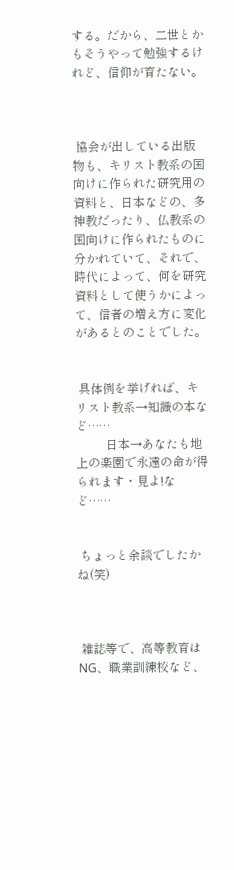する。だから、二世とかもそうやって勉強するけれど、信仰が育たない。



 協会が出している出版物も、キリスト教系の国向けに作られた研究用の資料と、日本などの、多神教だったり、仏教系の国向けに作られたものに分かれていて、それで、時代によって、何を研究資料として使うかによって、信者の増え方に変化があるとのことでした。


 具体例を挙げれば、キリスト教系→知識の本など……
          日本→あなたも地上の楽園で永遠の命が得られます・見よ!など……


 ちょっと余談でしたかね(笑)



 雑誌等で、高等教育はNG、職業訓練校など、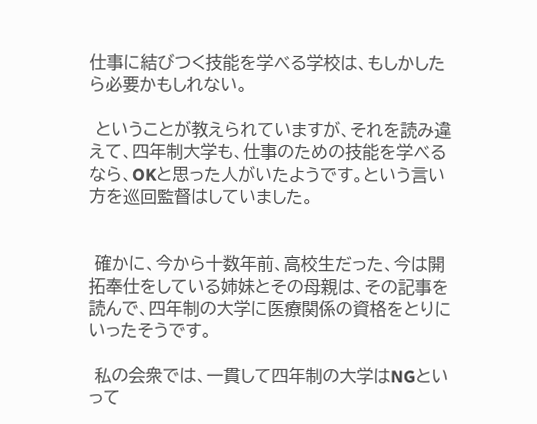仕事に結びつく技能を学べる学校は、もしかしたら必要かもしれない。

 ということが教えられていますが、それを読み違えて、四年制大学も、仕事のための技能を学べるなら、OKと思った人がいたようです。という言い方を巡回監督はしていました。


 確かに、今から十数年前、高校生だった、今は開拓奉仕をしている姉妹とその母親は、その記事を読んで、四年制の大学に医療関係の資格をとりにいったそうです。

 私の会衆では、一貫して四年制の大学はNGといって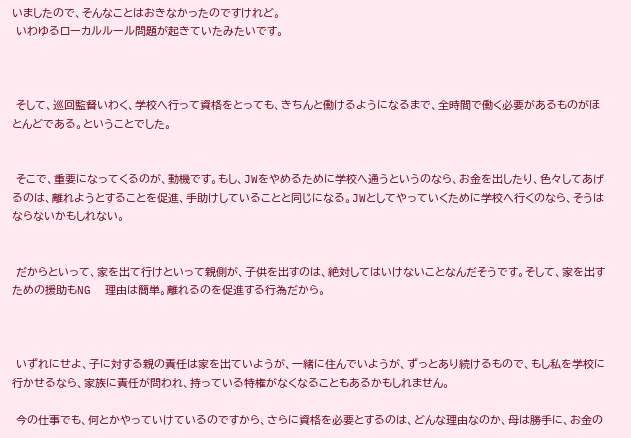いましたので、そんなことはおきなかったのですけれど。
 いわゆるローカルルール問題が起きていたみたいです。



 そして、巡回監督いわく、学校へ行って資格をとっても、きちんと働けるようになるまで、全時間で働く必要があるものがほとんどである。ということでした。


 そこで、重要になってくるのが、動機です。もし、JWをやめるために学校へ通うというのなら、お金を出したり、色々してあげるのは、離れようとすることを促進、手助けしていることと同じになる。JWとしてやっていくために学校へ行くのなら、そうはならないかもしれない。


 だからといって、家を出て行けといって親側が、子供を出すのは、絶対してはいけないことなんだそうです。そして、家を出すための援助もNG  理由は簡単。離れるのを促進する行為だから。



 いずれにせよ、子に対する親の責任は家を出ていようが、一緒に住んでいようが、ずっとあり続けるもので、もし私を学校に行かせるなら、家族に責任が問われ、持っている特権がなくなることもあるかもしれません。

 今の仕事でも、何とかやっていけているのですから、さらに資格を必要とするのは、どんな理由なのか、母は勝手に、お金の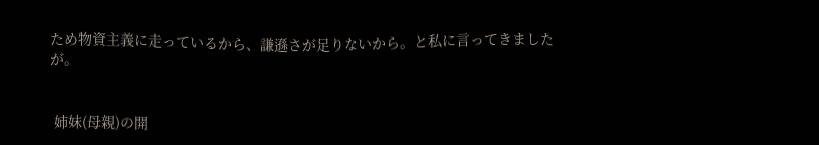ため物資主義に走っているから、謙遜さが足りないから。と私に言ってきましたが。


 姉妹(母親)の開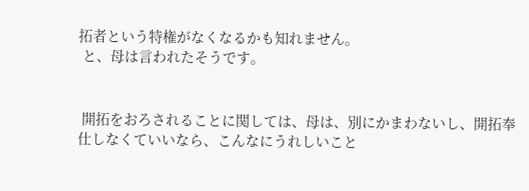拓者という特権がなくなるかも知れません。
 と、母は言われたそうです。


 開拓をおろされることに関しては、母は、別にかまわないし、開拓奉仕しなくていいなら、こんなにうれしいこと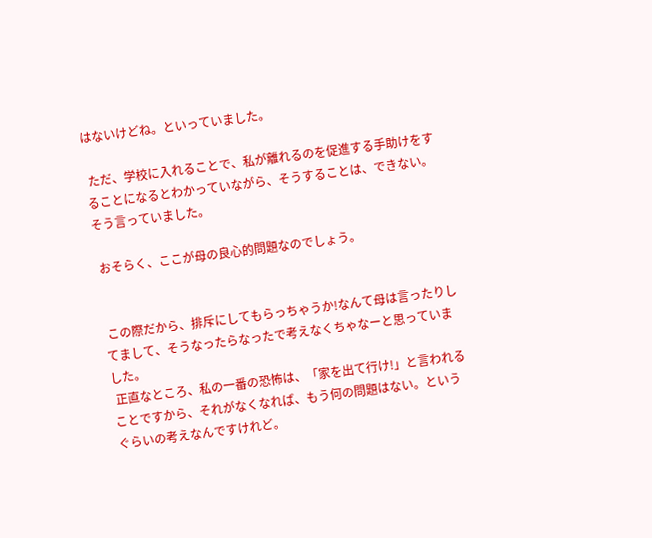はないけどね。といっていました。

 ただ、学校に入れることで、私が離れるのを促進する手助けをすることになるとわかっていながら、そうすることは、できない。そう言っていました。

 おそらく、ここが母の良心的問題なのでしょう。


 この際だから、排斥にしてもらっちゃうか!なんて母は言ったりしてまして、そうなったらなったで考えなくちゃなーと思っていました。
 正直なところ、私の一番の恐怖は、「家を出て行け!」と言われることですから、それがなくなれば、もう何の問題はない。というぐらいの考えなんですけれど。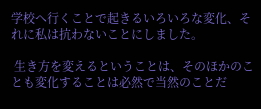学校へ行くことで起きるいろいろな変化、それに私は抗わないことにしました。

 生き方を変えるということは、そのほかのことも変化することは必然で当然のことだ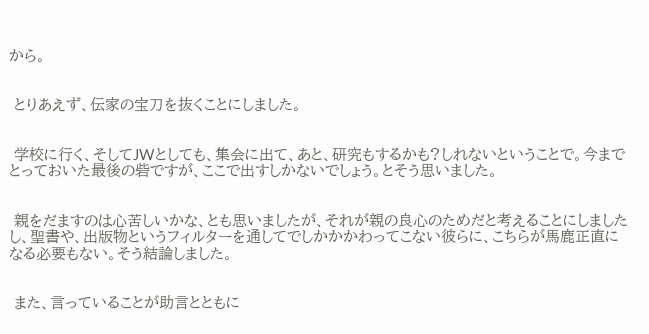から。


 とりあえず、伝家の宝刀を抜くことにしました。


 学校に行く、そしてJWとしても、集会に出て、あと、研究もするかも?しれないということで。今までとっておいた最後の砦ですが、ここで出すしかないでしょう。とそう思いました。


 親をだますのは心苦しいかな、とも思いましたが、それが親の良心のためだと考えることにしましたし、聖書や、出版物というフィルターを通してでしかかかわってこない彼らに、こちらが馬鹿正直になる必要もない。そう結論しました。


 また、言っていることが助言とともに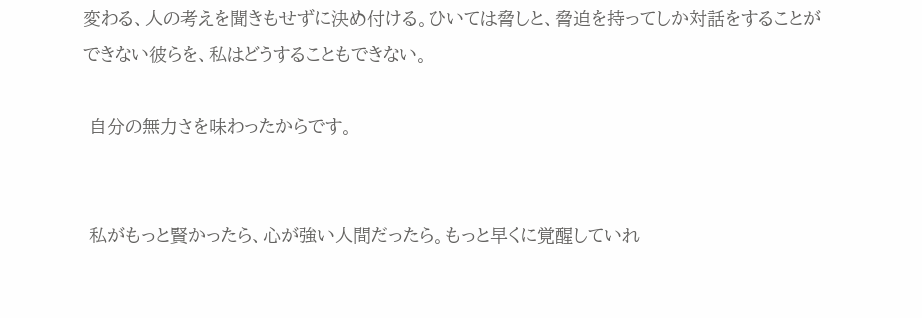変わる、人の考えを聞きもせずに決め付ける。ひいては脅しと、脅迫を持ってしか対話をすることができない彼らを、私はどうすることもできない。

 自分の無力さを味わったからです。


 私がもっと賢かったら、心が強い人間だったら。もっと早くに覚醒していれ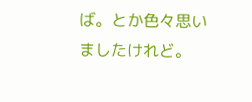ば。とか色々思いましたけれど。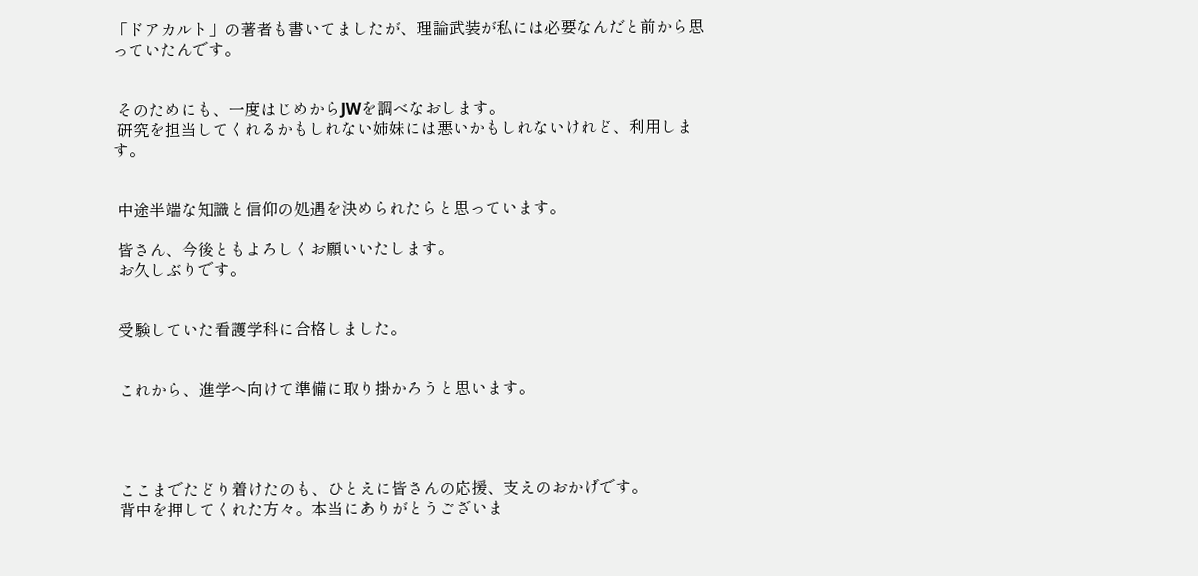「ドアカルト」の著者も書いてましたが、理論武装が私には必要なんだと前から思っていたんです。


 そのためにも、一度はじめからJWを調べなおします。
 研究を担当してくれるかもしれない姉妹には悪いかもしれないけれど、利用します。


 中途半端な知識と信仰の処遇を決められたらと思っています。

 皆さん、今後ともよろしくお願いいたします。
 お久しぶりです。


 受験していた看護学科に合格しました。


 これから、進学へ向けて準備に取り掛かろうと思います。




 ここまでたどり着けたのも、ひとえに皆さんの応援、支えのおかげです。
 背中を押してくれた方々。本当にありがとうございま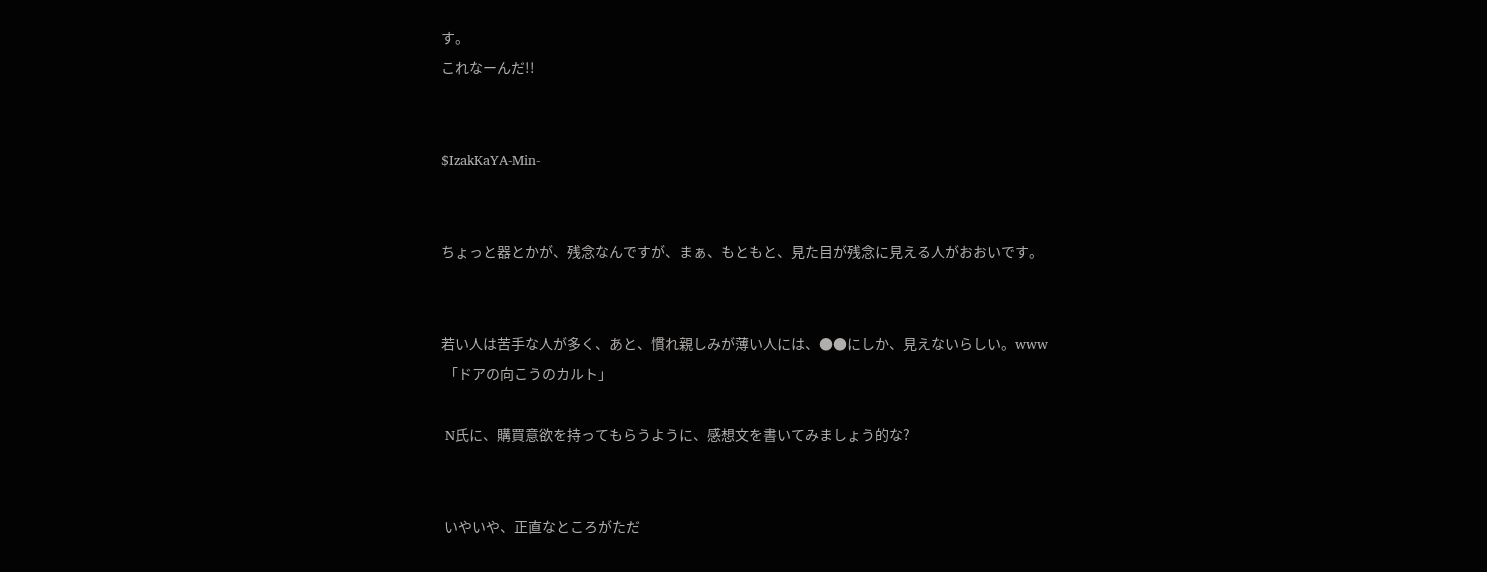す。
これなーんだ!!


$IzakKaYA-Min-


ちょっと器とかが、残念なんですが、まぁ、もともと、見た目が残念に見える人がおおいです。


若い人は苦手な人が多く、あと、慣れ親しみが薄い人には、●●にしか、見えないらしい。www
 「ドアの向こうのカルト」

 N氏に、購買意欲を持ってもらうように、感想文を書いてみましょう的な?


 いやいや、正直なところがただ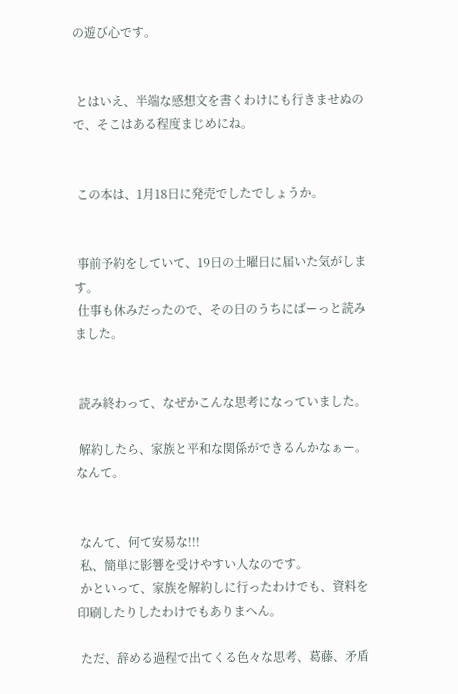の遊び心です。


 とはいえ、半端な感想文を書くわけにも行きませぬので、そこはある程度まじめにね。


 この本は、1月18日に発売でしたでしょうか。


 事前予約をしていて、19日の土曜日に届いた気がします。
 仕事も休みだったので、その日のうちにばーっと読みました。


 読み終わって、なぜかこんな思考になっていました。

 解約したら、家族と平和な関係ができるんかなぁー。なんて。


 なんて、何て安易な!!!
 私、簡単に影響を受けやすい人なのです。
 かといって、家族を解約しに行ったわけでも、資料を印刷したりしたわけでもありまへん。

 ただ、辞める過程で出てくる色々な思考、葛藤、矛盾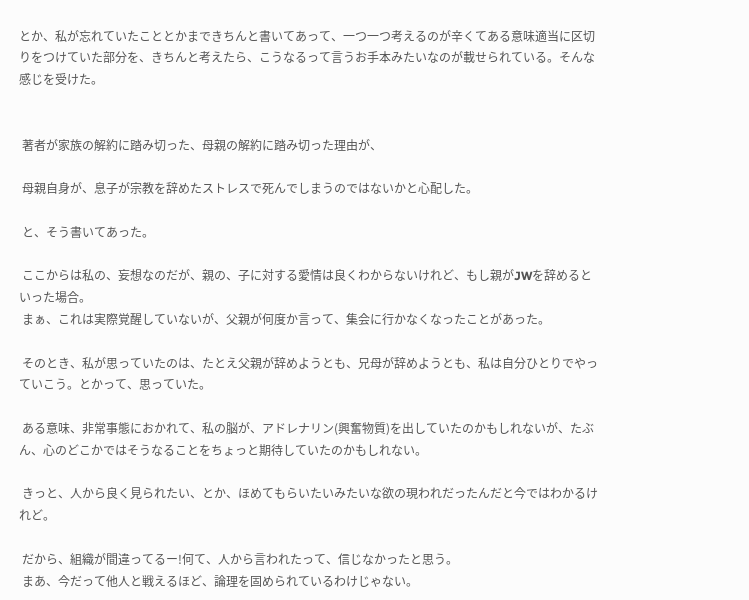とか、私が忘れていたこととかまできちんと書いてあって、一つ一つ考えるのが辛くてある意味適当に区切りをつけていた部分を、きちんと考えたら、こうなるって言うお手本みたいなのが載せられている。そんな感じを受けた。


 著者が家族の解約に踏み切った、母親の解約に踏み切った理由が、

 母親自身が、息子が宗教を辞めたストレスで死んでしまうのではないかと心配した。

 と、そう書いてあった。

 ここからは私の、妄想なのだが、親の、子に対する愛情は良くわからないけれど、もし親がJWを辞めるといった場合。
 まぁ、これは実際覚醒していないが、父親が何度か言って、集会に行かなくなったことがあった。

 そのとき、私が思っていたのは、たとえ父親が辞めようとも、兄母が辞めようとも、私は自分ひとりでやっていこう。とかって、思っていた。

 ある意味、非常事態におかれて、私の脳が、アドレナリン(興奮物質)を出していたのかもしれないが、たぶん、心のどこかではそうなることをちょっと期待していたのかもしれない。

 きっと、人から良く見られたい、とか、ほめてもらいたいみたいな欲の現われだったんだと今ではわかるけれど。

 だから、組織が間違ってるー!何て、人から言われたって、信じなかったと思う。
 まあ、今だって他人と戦えるほど、論理を固められているわけじゃない。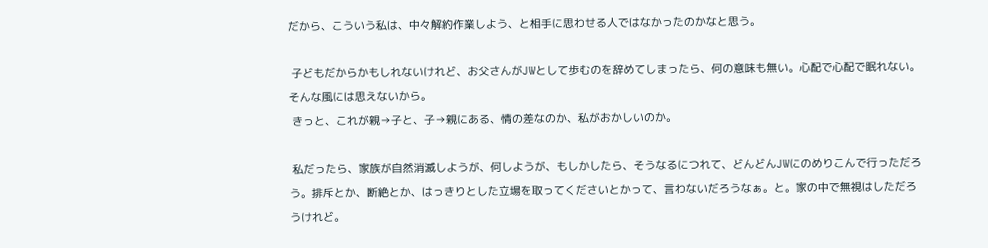だから、こういう私は、中々解約作業しよう、と相手に思わせる人ではなかったのかなと思う。

 子どもだからかもしれないけれど、お父さんがJWとして歩むのを辞めてしまったら、何の意味も無い。心配で心配で眠れない。そんな風には思えないから。
 きっと、これが親→子と、子→親にある、情の差なのか、私がおかしいのか。

 私だったら、家族が自然消滅しようが、何しようが、もしかしたら、そうなるにつれて、どんどんJWにのめりこんで行っただろう。排斥とか、断絶とか、はっきりとした立場を取ってくださいとかって、言わないだろうなぁ。と。家の中で無視はしただろうけれど。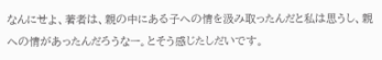なんにせよ、著者は、親の中にある子への情を汲み取ったんだと私は思うし、親への情があったんだろうなー。とそう感じたしだいです。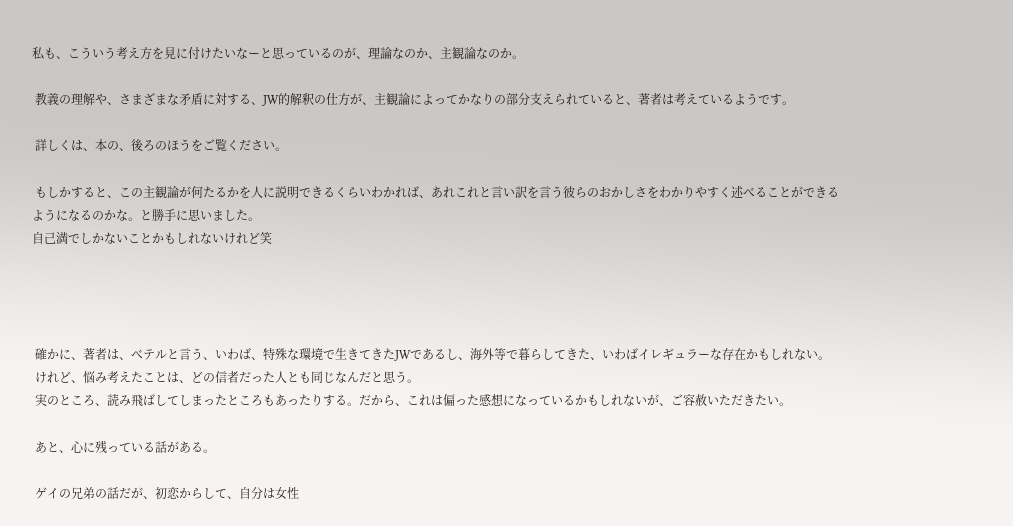私も、こういう考え方を見に付けたいなーと思っているのが、理論なのか、主観論なのか。

 教義の理解や、さまざまな矛盾に対する、JW的解釈の仕方が、主観論によってかなりの部分支えられていると、著者は考えているようです。

 詳しくは、本の、後ろのほうをご覧ください。

 もしかすると、この主観論が何たるかを人に説明できるくらいわかれば、あれこれと言い訳を言う彼らのおかしさをわかりやすく述べることができるようになるのかな。と勝手に思いました。
自己満でしかないことかもしれないけれど笑




 確かに、著者は、べテルと言う、いわば、特殊な環境で生きてきたJWであるし、海外等で暮らしてきた、いわばイレギュラーな存在かもしれない。
 けれど、悩み考えたことは、どの信者だった人とも同じなんだと思う。
 実のところ、読み飛ばしてしまったところもあったりする。だから、これは偏った感想になっているかもしれないが、ご容赦いただきたい。

 あと、心に残っている話がある。

 ゲイの兄弟の話だが、初恋からして、自分は女性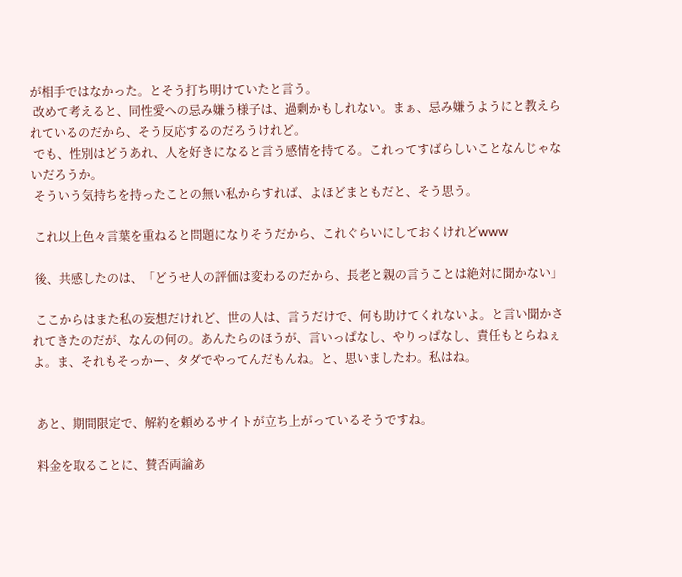が相手ではなかった。とそう打ち明けていたと言う。
 改めて考えると、同性愛への忌み嫌う様子は、過剰かもしれない。まぁ、忌み嫌うようにと教えられているのだから、そう反応するのだろうけれど。
 でも、性別はどうあれ、人を好きになると言う感情を持てる。これってすばらしいことなんじゃないだろうか。
 そういう気持ちを持ったことの無い私からすれば、よほどまともだと、そう思う。

 これ以上色々言葉を重ねると問題になりそうだから、これぐらいにしておくけれどwww

 後、共感したのは、「どうせ人の評価は変わるのだから、長老と親の言うことは絶対に聞かない」

 ここからはまた私の妄想だけれど、世の人は、言うだけで、何も助けてくれないよ。と言い聞かされてきたのだが、なんの何の。あんたらのほうが、言いっぱなし、やりっぱなし、責任もとらねぇよ。ま、それもそっかー、タダでやってんだもんね。と、思いましたわ。私はね。


 あと、期間限定で、解約を頼めるサイトが立ち上がっているそうですね。

 料金を取ることに、賛否両論あ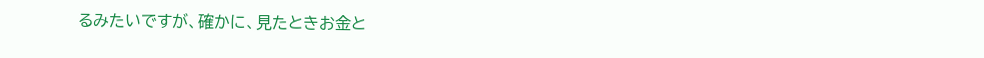るみたいですが、確かに、見たときお金と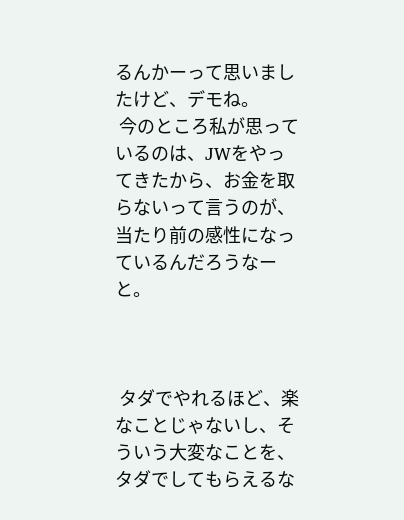るんかーって思いましたけど、デモね。
 今のところ私が思っているのは、JWをやってきたから、お金を取らないって言うのが、当たり前の感性になっているんだろうなーと。



 タダでやれるほど、楽なことじゃないし、そういう大変なことを、タダでしてもらえるな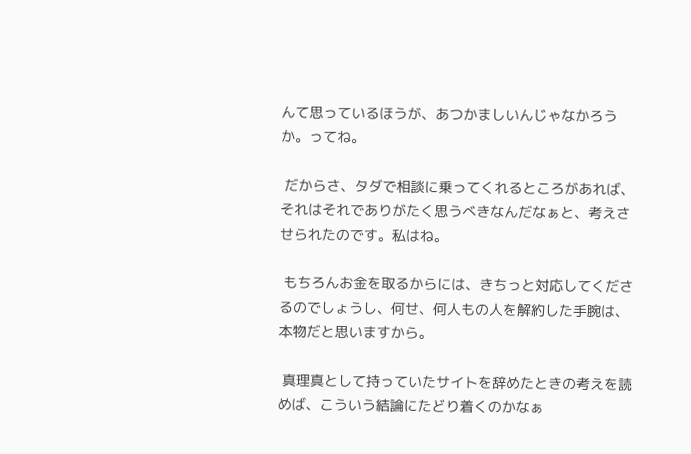んて思っているほうが、あつかましいんじゃなかろうか。ってね。

 だからさ、タダで相談に乗ってくれるところがあれば、それはそれでありがたく思うべきなんだなぁと、考えさせられたのです。私はね。

 もちろんお金を取るからには、きちっと対応してくださるのでしょうし、何せ、何人もの人を解約した手腕は、本物だと思いますから。

 真理真として持っていたサイトを辞めたときの考えを読めば、こういう結論にたどり着くのかなぁ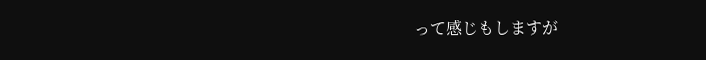って感じもしますが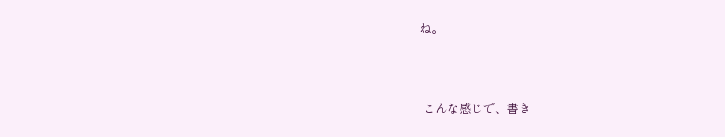ね。



 こんな感じで、書き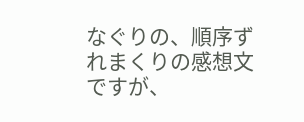なぐりの、順序ずれまくりの感想文ですが、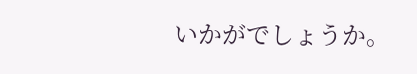いかがでしょうか。